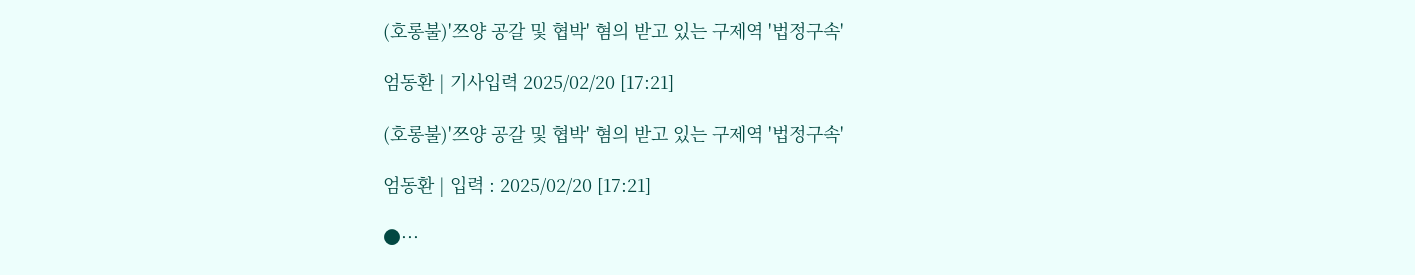(호롱불)'쯔양 공갈 및 협박' 혐의 받고 있는 구제역 '법정구속'

엄동환 | 기사입력 2025/02/20 [17:21]

(호롱불)'쯔양 공갈 및 협박' 혐의 받고 있는 구제역 '법정구속'

엄동환 | 입력 : 2025/02/20 [17:21]

●···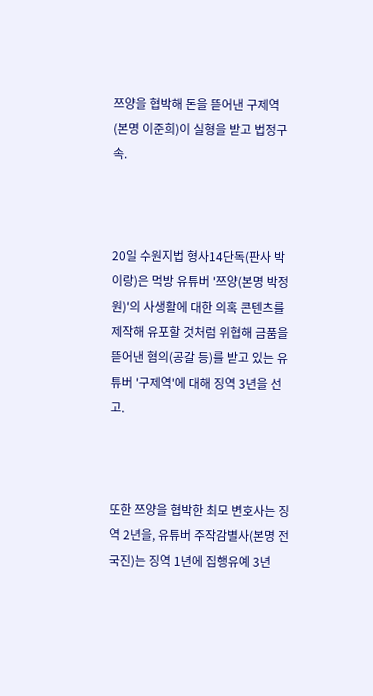쯔양을 협박해 돈을 뜯어낸 구제역(본명 이준희)이 실형을 받고 법정구속.



20일 수원지법 형사14단독(판사 박이랑)은 먹방 유튜버 '쯔양(본명 박정원)'의 사생활에 대한 의혹 콘텐츠를 제작해 유포할 것처럼 위협해 금품을 뜯어낸 혐의(공갈 등)를 받고 있는 유튜버 '구제역'에 대해 징역 3년을 선고.



또한 쯔양을 협박한 최모 변호사는 징역 2년을, 유튜버 주작감별사(본명 전국진)는 징역 1년에 집행유예 3년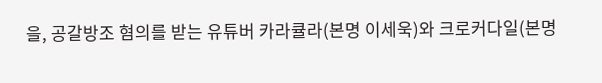을, 공갈방조 혐의를 받는 유튜버 카라큘라(본명 이세욱)와 크로커다일(본명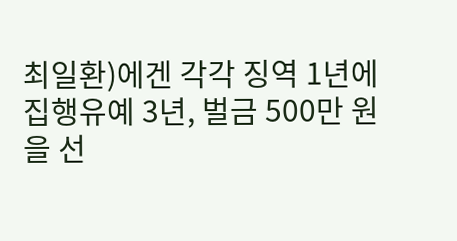최일환)에겐 각각 징역 1년에 집행유예 3년, 벌금 500만 원을 선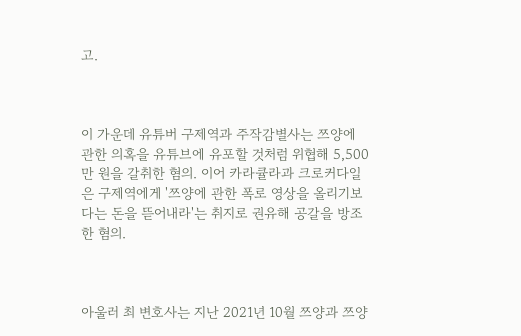고.



이 가운데 유튜버 구제역과 주작감별사는 쯔양에 관한 의혹을 유튜브에 유포할 것처럼 위협해 5,500만 원을 갈취한 혐의. 이어 카라큘라과 크로커다일은 구제역에게 '쯔양에 관한 폭로 영상을 올리기보다는 돈을 뜯어내라'는 취지로 권유해 공갈을 방조한 혐의.



아울러 최 변호사는 지난 2021년 10월 쯔양과 쯔양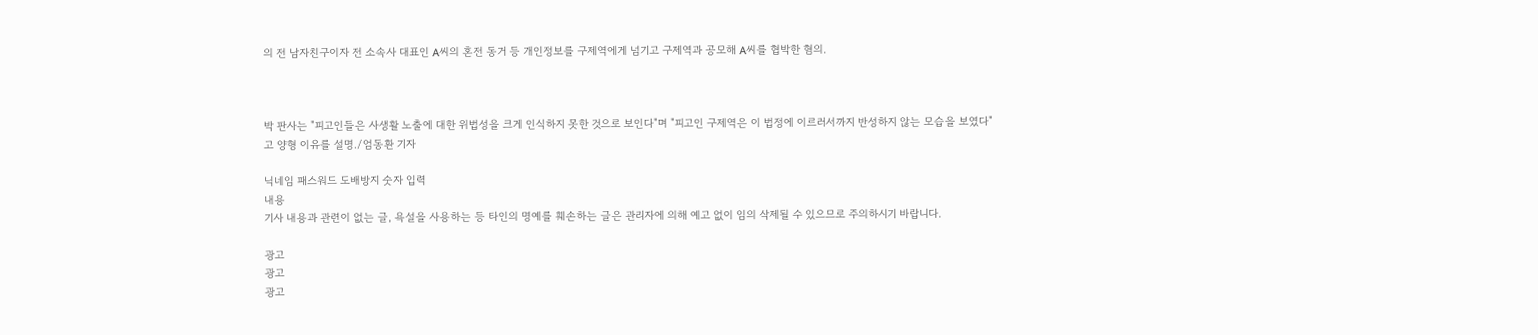의 전 남자친구이자 전 소속사 대표인 A씨의 혼전 동거 등 개인정보를 구제역에게 넘기고 구제역과 공모해 A씨를 협박한 혐의.



박 판사는 "피고인들은 사생활 노출에 대한 위법성을 크게 인식하지 못한 것으로 보인다"며 "피고인 구제역은 이 법정에 이르러서까지 반성하지 않는 모습을 보였다"고 양형 이유를 설명./엄동환 기자

닉네임 패스워드 도배방지 숫자 입력
내용
기사 내용과 관련이 없는 글, 욕설을 사용하는 등 타인의 명예를 훼손하는 글은 관리자에 의해 예고 없이 임의 삭제될 수 있으므로 주의하시기 바랍니다.

광고
광고
광고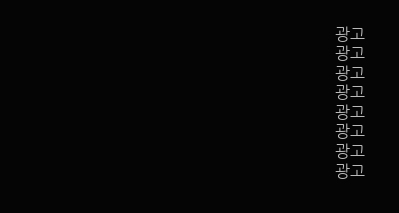광고
광고
광고
광고
광고
광고
광고
광고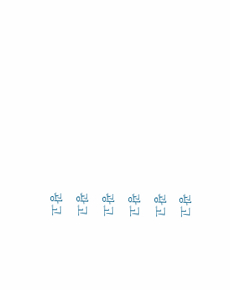광고
광고
광고
광고
광고
광고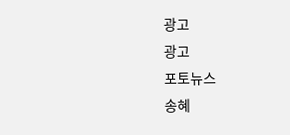광고
광고
포토뉴스
송혜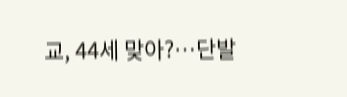교, 44세 맞아?…단발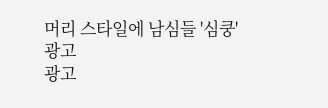머리 스타일에 남심들 '심쿵'
광고
광고